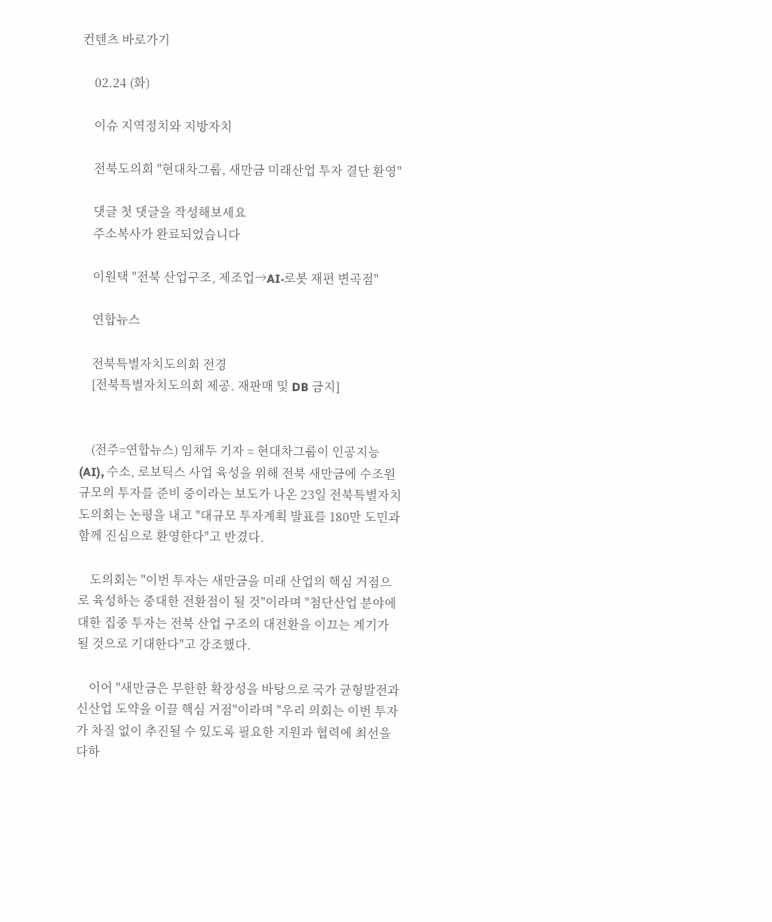컨텐츠 바로가기

    02.24 (화)

    이슈 지역정치와 지방자치

    전북도의회 "현대차그룹, 새만금 미래산업 투자 결단 환영"

    댓글 첫 댓글을 작성해보세요
    주소복사가 완료되었습니다

    이원택 "전북 산업구조, 제조업→AI·로봇 재편 변곡점"

    연합뉴스

    전북특별자치도의회 전경
    [전북특별자치도의회 제공. 재판매 및 DB 금지]


    (전주=연합뉴스) 임채두 기자 = 현대차그룹이 인공지능(AI), 수소, 로보틱스 사업 육성을 위해 전북 새만금에 수조원 규모의 투자를 준비 중이라는 보도가 나온 23일 전북특별자치도의회는 논평을 내고 "대규모 투자계획 발표를 180만 도민과 함께 진심으로 환영한다"고 반겼다.

    도의회는 "이번 투자는 새만금을 미래 산업의 핵심 거점으로 육성하는 중대한 전환점이 될 것"이라며 "첨단산업 분야에 대한 집중 투자는 전북 산업 구조의 대전환을 이끄는 계기가 될 것으로 기대한다"고 강조했다.

    이어 "새만금은 무한한 확장성을 바탕으로 국가 균형발전과 신산업 도약을 이끌 핵심 거점"이라며 "우리 의회는 이번 투자가 차질 없이 추진될 수 있도록 필요한 지원과 협력에 최선을 다하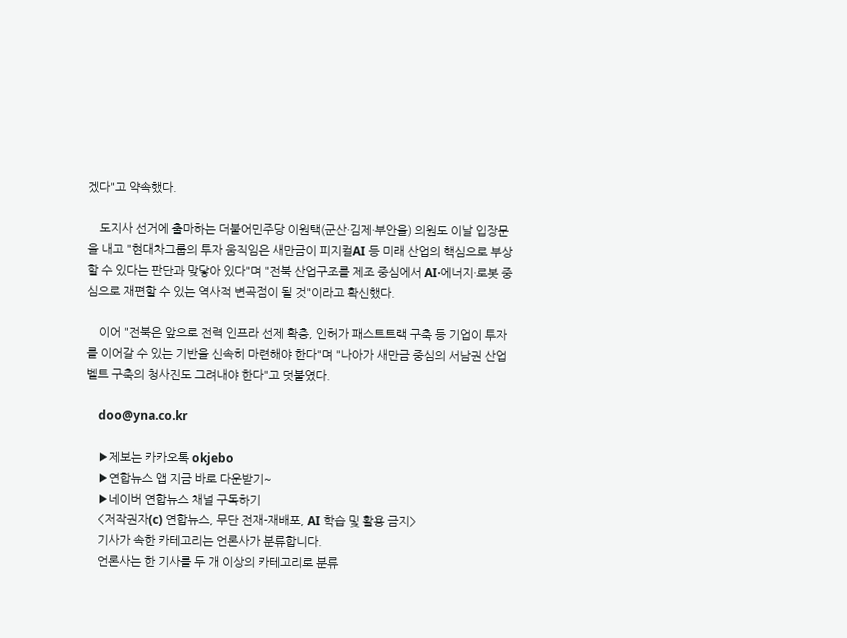겠다"고 약속했다.

    도지사 선거에 출마하는 더불어민주당 이원택(군산·김제·부안을) 의원도 이날 입장문을 내고 "현대차그룹의 투자 움직임은 새만금이 피지컬AI 등 미래 산업의 핵심으로 부상할 수 있다는 판단과 맞닿아 있다"며 "전북 산업구조를 제조 중심에서 AI·에너지·로봇 중심으로 재편할 수 있는 역사적 변곡점이 될 것"이라고 확신했다.

    이어 "전북은 앞으로 전력 인프라 선제 확충, 인허가 패스트트랙 구축 등 기업이 투자를 이어갈 수 있는 기반을 신속히 마련해야 한다"며 "나아가 새만금 중심의 서남권 산업 벨트 구축의 청사진도 그려내야 한다"고 덧붙였다.

    doo@yna.co.kr

    ▶제보는 카카오톡 okjebo
    ▶연합뉴스 앱 지금 바로 다운받기~
    ▶네이버 연합뉴스 채널 구독하기
    <저작권자(c) 연합뉴스, 무단 전재-재배포, AI 학습 및 활용 금지>
    기사가 속한 카테고리는 언론사가 분류합니다.
    언론사는 한 기사를 두 개 이상의 카테고리로 분류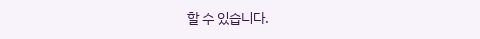할 수 있습니다.